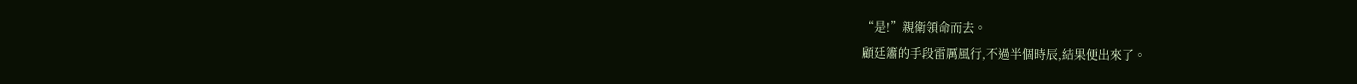“是!”親衛領命而去。
顧廷簫的手段雷厲風行,不過半個時辰,結果便出來了。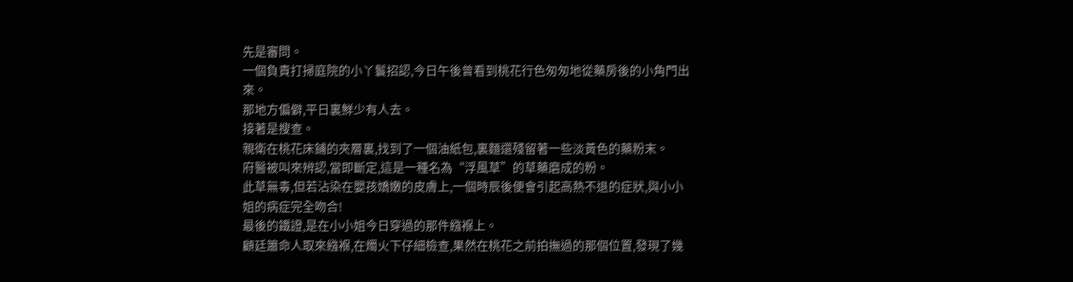先是審問。
一個負責打掃庭院的小丫鬟招認,今日午後曾看到桃花行色匆匆地從藥房後的小角門出來。
那地方偏僻,平日裏鮮少有人去。
接著是搜查。
親衛在桃花床鋪的夾層裏,找到了一個油紙包,裏麵還殘留著一些淡黃色的藥粉末。
府醫被叫來辨認,當即斷定,這是一種名為“浮風草”的草藥磨成的粉。
此草無毒,但若沾染在嬰孩嬌嫩的皮膚上,一個時辰後便會引起高熱不退的症狀,與小小姐的病症完全吻合!
最後的鐵證,是在小小姐今日穿過的那件繈褓上。
顧廷簫命人取來繈褓,在燭火下仔細檢查,果然在桃花之前拍撫過的那個位置,發現了幾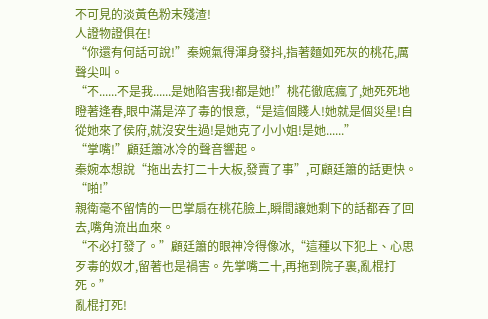不可見的淡黃色粉末殘渣!
人證物證俱在!
“你還有何話可說!”秦婉氣得渾身發抖,指著麵如死灰的桃花,厲聲尖叫。
“不......不是我......是她陷害我!都是她!”桃花徹底瘋了,她死死地瞪著逢春,眼中滿是淬了毒的恨意,“是這個賤人!她就是個災星!自從她來了侯府,就沒安生過!是她克了小小姐!是她......”
“掌嘴!”顧廷簫冰冷的聲音響起。
秦婉本想說“拖出去打二十大板,發賣了事”,可顧廷簫的話更快。
“啪!”
親衛毫不留情的一巴掌扇在桃花臉上,瞬間讓她剩下的話都吞了回去,嘴角流出血來。
“不必打發了。”顧廷簫的眼神冷得像冰,“這種以下犯上、心思歹毒的奴才,留著也是禍害。先掌嘴二十,再拖到院子裏,亂棍打死。”
亂棍打死!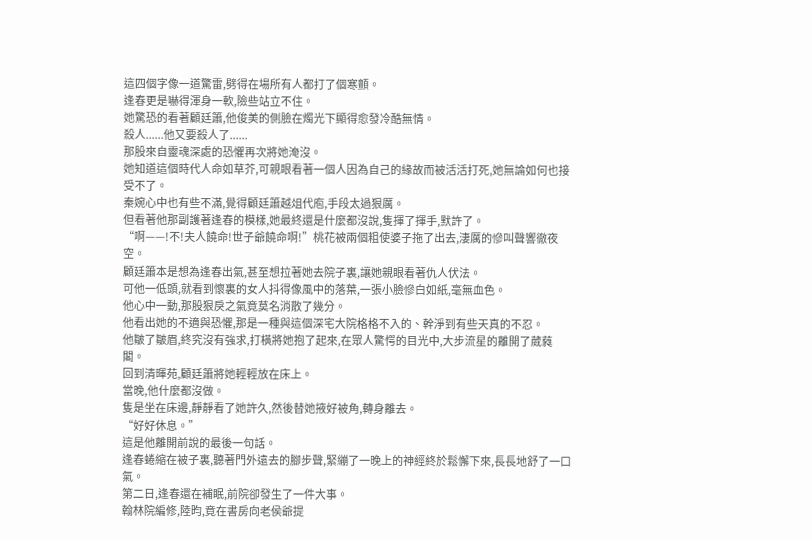這四個字像一道驚雷,劈得在場所有人都打了個寒顫。
逢春更是嚇得渾身一軟,險些站立不住。
她驚恐的看著顧廷簫,他俊美的側臉在燭光下顯得愈發冷酷無情。
殺人......他又要殺人了......
那股來自靈魂深處的恐懼再次將她淹沒。
她知道這個時代人命如草芥,可親眼看著一個人因為自己的緣故而被活活打死,她無論如何也接受不了。
秦婉心中也有些不滿,覺得顧廷簫越俎代庖,手段太過狠厲。
但看著他那副護著逢春的模樣,她最終還是什麼都沒說,隻揮了揮手,默許了。
“啊——!不!夫人饒命!世子爺饒命啊!”桃花被兩個粗使婆子拖了出去,淒厲的慘叫聲響徹夜空。
顧廷簫本是想為逢春出氣,甚至想拉著她去院子裏,讓她親眼看著仇人伏法。
可他一低頭,就看到懷裏的女人抖得像風中的落葉,一張小臉慘白如紙,毫無血色。
他心中一動,那股狠戾之氣竟莫名消散了幾分。
他看出她的不適與恐懼,那是一種與這個深宅大院格格不入的、幹淨到有些天真的不忍。
他皺了皺眉,終究沒有強求,打橫將她抱了起來,在眾人驚愕的目光中,大步流星的離開了葳蕤閣。
回到清暉苑,顧廷簫將她輕輕放在床上。
當晚,他什麼都沒做。
隻是坐在床邊,靜靜看了她許久,然後替她掖好被角,轉身離去。
“好好休息。”
這是他離開前說的最後一句話。
逢春蜷縮在被子裏,聽著門外遠去的腳步聲,緊繃了一晚上的神經終於鬆懈下來,長長地舒了一口氣。
第二日,逢春還在補眠,前院卻發生了一件大事。
翰林院編修,陸昀,竟在書房向老侯爺提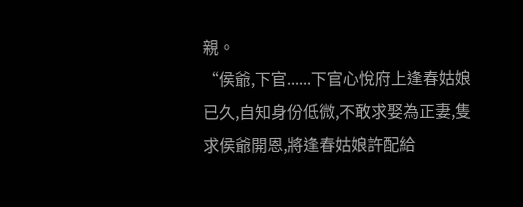親。
“侯爺,下官......下官心悅府上逢春姑娘已久,自知身份低微,不敢求娶為正妻,隻求侯爺開恩,將逢春姑娘許配給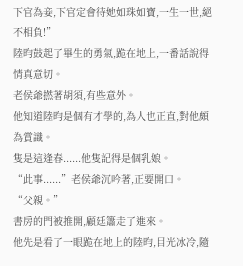下官為妾,下官定會待她如珠如寶,一生一世,絕不相負!”
陸昀鼓起了畢生的勇氣,跪在地上,一番話說得情真意切。
老侯爺撚著胡須,有些意外。
他知道陸昀是個有才學的,為人也正直,對他頗為賞識。
隻是這逢春......他隻記得是個乳娘。
“此事......”老侯爺沉吟著,正要開口。
“父親。”
書房的門被推開,顧廷簫走了進來。
他先是看了一眼跪在地上的陸昀,目光冰冷,隨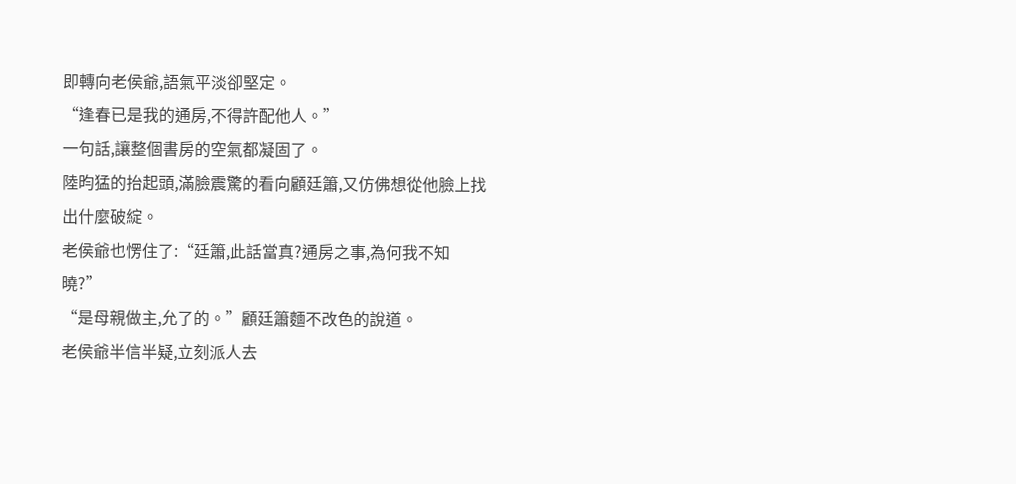即轉向老侯爺,語氣平淡卻堅定。
“逢春已是我的通房,不得許配他人。”
一句話,讓整個書房的空氣都凝固了。
陸昀猛的抬起頭,滿臉震驚的看向顧廷簫,又仿佛想從他臉上找出什麼破綻。
老侯爺也愣住了:“廷簫,此話當真?通房之事,為何我不知曉?”
“是母親做主,允了的。”顧廷簫麵不改色的說道。
老侯爺半信半疑,立刻派人去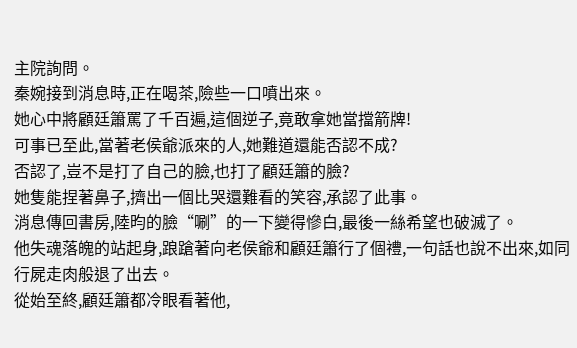主院詢問。
秦婉接到消息時,正在喝茶,險些一口噴出來。
她心中將顧廷簫罵了千百遍,這個逆子,竟敢拿她當擋箭牌!
可事已至此,當著老侯爺派來的人,她難道還能否認不成?
否認了,豈不是打了自己的臉,也打了顧廷簫的臉?
她隻能捏著鼻子,擠出一個比哭還難看的笑容,承認了此事。
消息傳回書房,陸昀的臉“唰”的一下變得慘白,最後一絲希望也破滅了。
他失魂落魄的站起身,踉蹌著向老侯爺和顧廷簫行了個禮,一句話也說不出來,如同行屍走肉般退了出去。
從始至終,顧廷簫都冷眼看著他,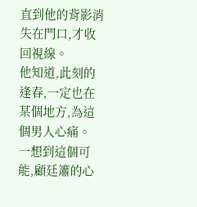直到他的背影消失在門口,才收回視線。
他知道,此刻的逢春,一定也在某個地方,為這個男人心痛。
一想到這個可能,顧廷簫的心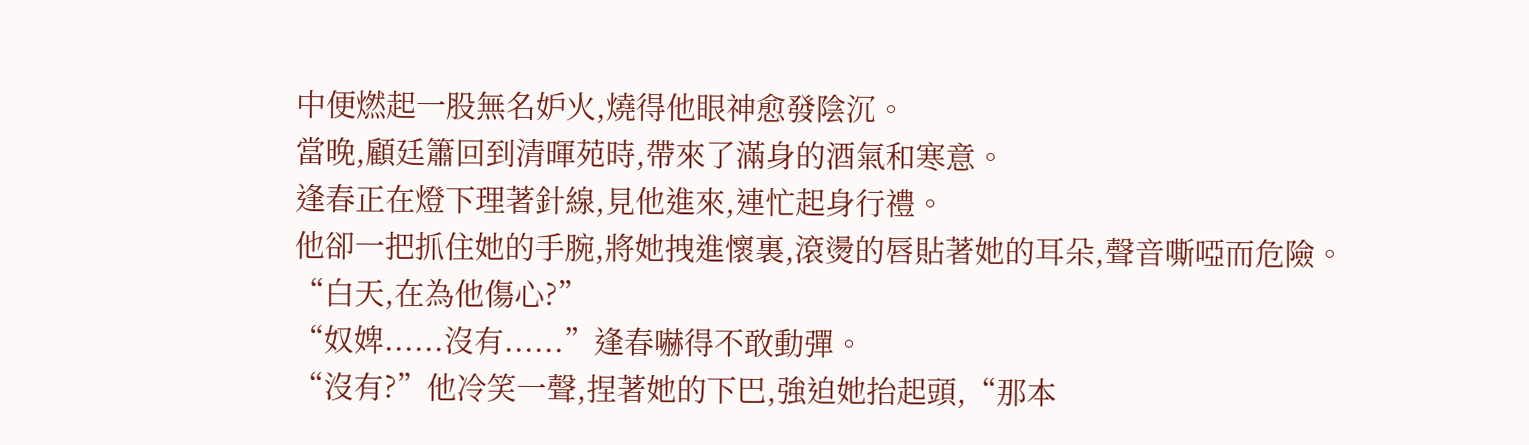中便燃起一股無名妒火,燒得他眼神愈發陰沉。
當晚,顧廷簫回到清暉苑時,帶來了滿身的酒氣和寒意。
逢春正在燈下理著針線,見他進來,連忙起身行禮。
他卻一把抓住她的手腕,將她拽進懷裏,滾燙的唇貼著她的耳朵,聲音嘶啞而危險。
“白天,在為他傷心?”
“奴婢......沒有......”逢春嚇得不敢動彈。
“沒有?”他冷笑一聲,捏著她的下巴,強迫她抬起頭,“那本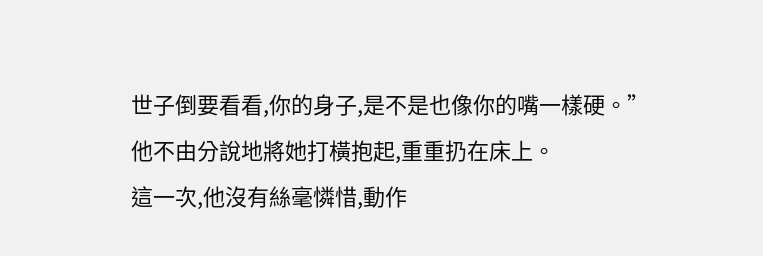世子倒要看看,你的身子,是不是也像你的嘴一樣硬。”
他不由分說地將她打橫抱起,重重扔在床上。
這一次,他沒有絲毫憐惜,動作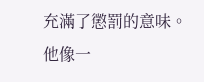充滿了懲罰的意味。
他像一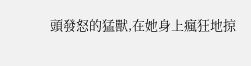頭發怒的猛獸,在她身上瘋狂地掠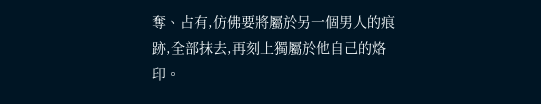奪、占有,仿佛要將屬於另一個男人的痕跡,全部抹去,再刻上獨屬於他自己的烙印。